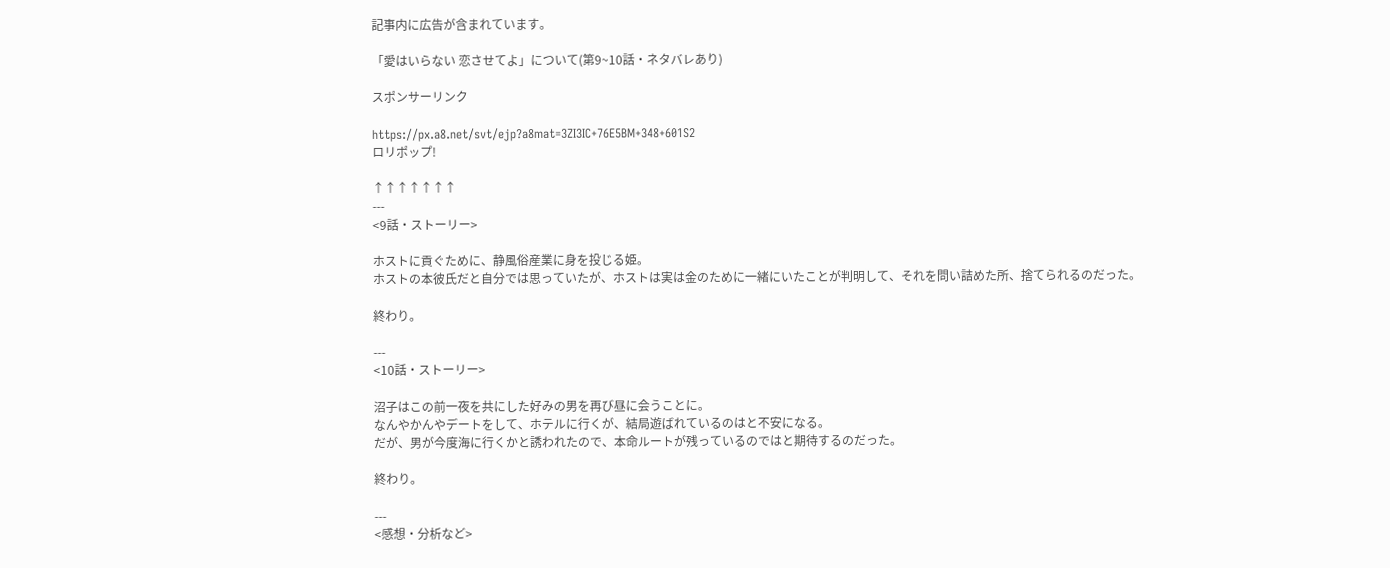記事内に広告が含まれています。

「愛はいらない 恋させてよ」について(第9~10話・ネタバレあり)

スポンサーリンク

https://px.a8.net/svt/ejp?a8mat=3ZI3IC+76E5BM+348+601S2
ロリポップ!

↑↑↑↑↑↑↑
---
<9話・ストーリー>

ホストに貢ぐために、静風俗産業に身を投じる姫。
ホストの本彼氏だと自分では思っていたが、ホストは実は金のために一緒にいたことが判明して、それを問い詰めた所、捨てられるのだった。

終わり。

---
<10話・ストーリー>

沼子はこの前一夜を共にした好みの男を再び昼に会うことに。
なんやかんやデートをして、ホテルに行くが、結局遊ばれているのはと不安になる。
だが、男が今度海に行くかと誘われたので、本命ルートが残っているのではと期待するのだった。

終わり。

---
<感想・分析など>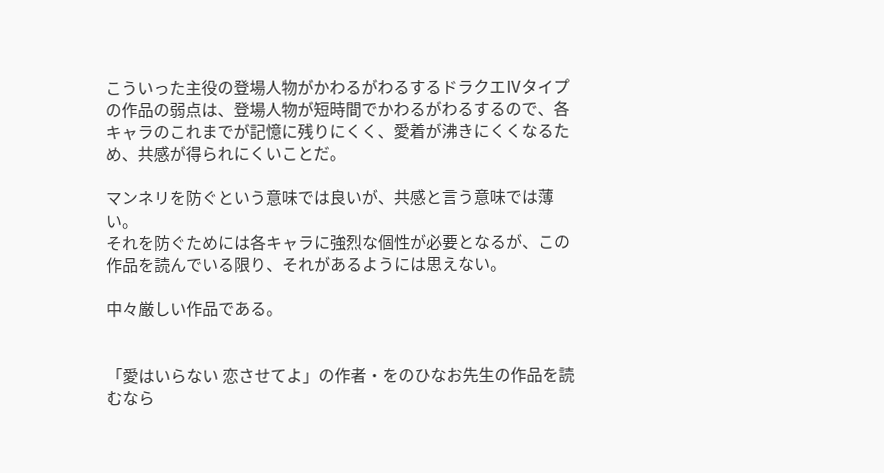こういった主役の登場人物がかわるがわるするドラクエⅣタイプの作品の弱点は、登場人物が短時間でかわるがわるするので、各キャラのこれまでが記憶に残りにくく、愛着が沸きにくくなるため、共感が得られにくいことだ。

マンネリを防ぐという意味では良いが、共感と言う意味では薄い。
それを防ぐためには各キャラに強烈な個性が必要となるが、この作品を読んでいる限り、それがあるようには思えない。

中々厳しい作品である。


「愛はいらない 恋させてよ」の作者・をのひなお先生の作品を読むなら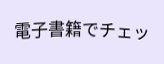電子書籍でチェッ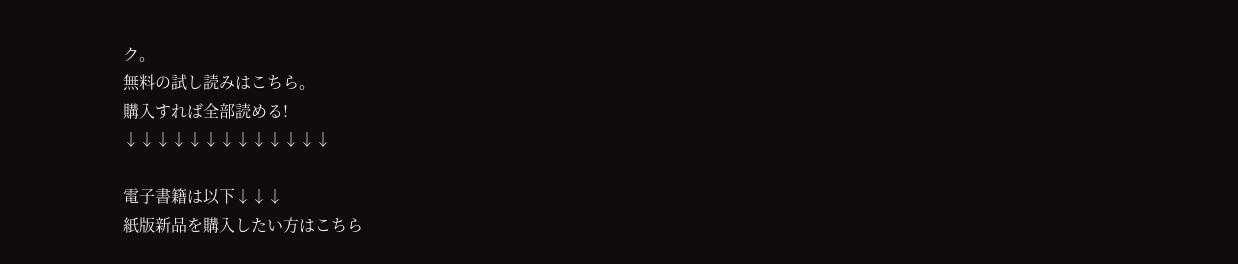ク。
無料の試し読みはこちら。
購入すれば全部読める!
↓↓↓↓↓↓↓↓↓↓↓↓↓

電子書籍は以下↓↓↓
紙版新品を購入したい方はこちら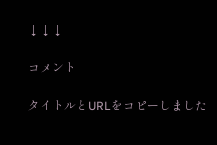↓↓↓

コメント

タイトルとURLをコピーしました